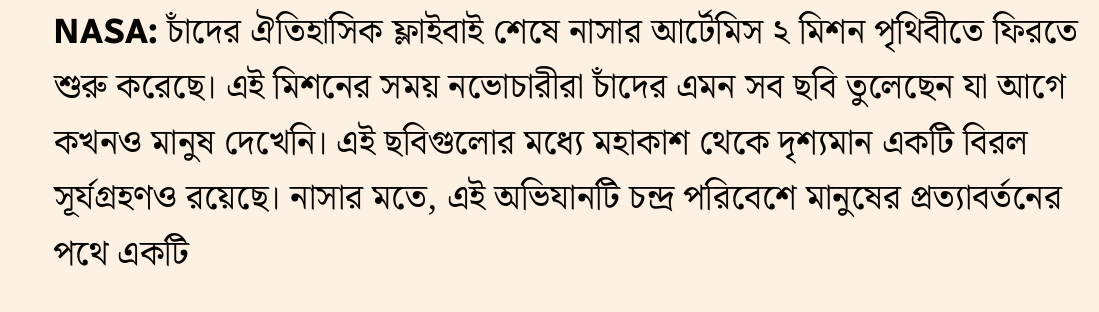NASA: চাঁদের ঐতিহাসিক ফ্লাইবাই শেষে নাসার আর্টেমিস ২ মিশন পৃথিবীতে ফিরতে শুরু করেছে। এই মিশনের সময় নভোচারীরা চাঁদের এমন সব ছবি তুলেছেন যা আগে কখনও মানুষ দেখেনি। এই ছবিগুলোর মধ্যে মহাকাশ থেকে দৃশ্যমান একটি বিরল সূর্যগ্রহণও রয়েছে। নাসার মতে, এই অভিযানটি চন্দ্র পরিবেশে মানুষের প্রত্যাবর্তনের পথে একটি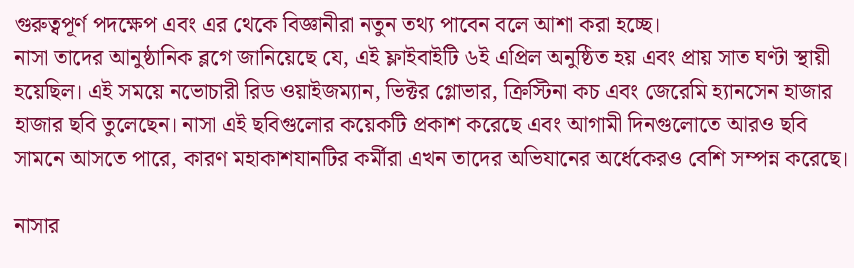গুরুত্বপূর্ণ পদক্ষেপ এবং এর থেকে বিজ্ঞানীরা নতুন তথ্য পাবেন বলে আশা করা হচ্ছে।
নাসা তাদের আনুষ্ঠানিক ব্লগে জানিয়েছে যে, এই ফ্লাইবাইটি ৬ই এপ্রিল অনুষ্ঠিত হয় এবং প্রায় সাত ঘণ্টা স্থায়ী হয়েছিল। এই সময়ে নভোচারী রিড ওয়াইজম্যান, ভিক্টর গ্লোভার, ক্রিস্টিনা কচ এবং জেরেমি হ্যানসেন হাজার হাজার ছবি তুলেছেন। নাসা এই ছবিগুলোর কয়েকটি প্রকাশ করেছে এবং আগামী দিনগুলোতে আরও ছবি সামনে আসতে পারে, কারণ মহাকাশযানটির কর্মীরা এখন তাদের অভিযানের অর্ধেকেরও বেশি সম্পন্ন করেছে।

নাসার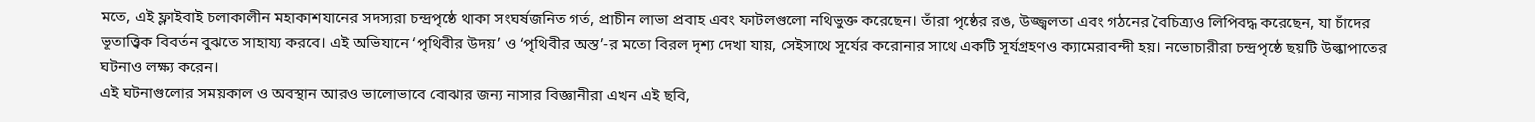মতে, এই ফ্লাইবাই চলাকালীন মহাকাশযানের সদস্যরা চন্দ্রপৃষ্ঠে থাকা সংঘর্ষজনিত গর্ত, প্রাচীন লাভা প্রবাহ এবং ফাটলগুলো নথিভুক্ত করেছেন। তাঁরা পৃষ্ঠের রঙ, উজ্জ্বলতা এবং গঠনের বৈচিত্র্যও লিপিবদ্ধ করেছেন, যা চাঁদের ভূতাত্ত্বিক বিবর্তন বুঝতে সাহায্য করবে। এই অভিযানে ‘পৃথিবীর উদয়’ ও ‘পৃথিবীর অস্ত’-র মতো বিরল দৃশ্য দেখা যায়, সেইসাথে সূর্যের করোনার সাথে একটি সূর্যগ্রহণও ক্যামেরাবন্দী হয়। নভোচারীরা চন্দ্রপৃষ্ঠে ছয়টি উল্কাপাতের ঘটনাও লক্ষ্য করেন।
এই ঘটনাগুলোর সময়কাল ও অবস্থান আরও ভালোভাবে বোঝার জন্য নাসার বিজ্ঞানীরা এখন এই ছবি,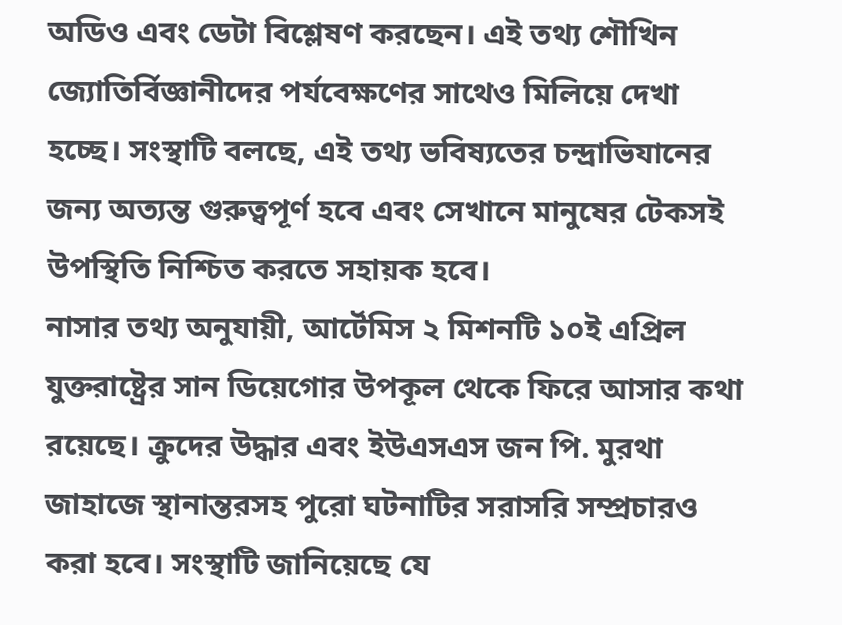অডিও এবং ডেটা বিশ্লেষণ করছেন। এই তথ্য শৌখিন জ্যোতির্বিজ্ঞানীদের পর্যবেক্ষণের সাথেও মিলিয়ে দেখা হচ্ছে। সংস্থাটি বলছে, এই তথ্য ভবিষ্যতের চন্দ্রাভিযানের জন্য অত্যন্ত গুরুত্বপূর্ণ হবে এবং সেখানে মানুষের টেকসই উপস্থিতি নিশ্চিত করতে সহায়ক হবে।
নাসার তথ্য অনুযায়ী, আর্টেমিস ২ মিশনটি ১০ই এপ্রিল যুক্তরাষ্ট্রের সান ডিয়েগোর উপকূল থেকে ফিরে আসার কথা রয়েছে। ক্রুদের উদ্ধার এবং ইউএসএস জন পি. মুরথা জাহাজে স্থানান্তরসহ পুরো ঘটনাটির সরাসরি সম্প্রচারও করা হবে। সংস্থাটি জানিয়েছে যে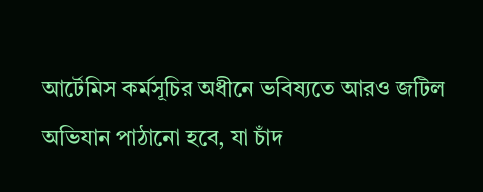আর্টেমিস কর্মসূচির অধীনে ভবিষ্যতে আরও জটিল অভিযান পাঠানো হবে, যা চাঁদ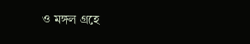ও মঙ্গল গ্রহে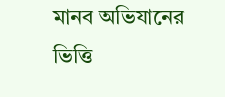মানব অভিযানের ভিত্তি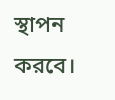স্থাপন করবে।